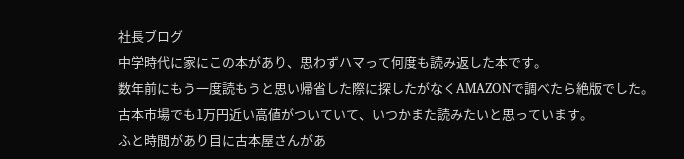社長ブログ
中学時代に家にこの本があり、思わずハマって何度も読み返した本です。
数年前にもう一度読もうと思い帰省した際に探したがなくAMAZONで調べたら絶版でした。
古本市場でも1万円近い高値がついていて、いつかまた読みたいと思っています。
ふと時間があり目に古本屋さんがあ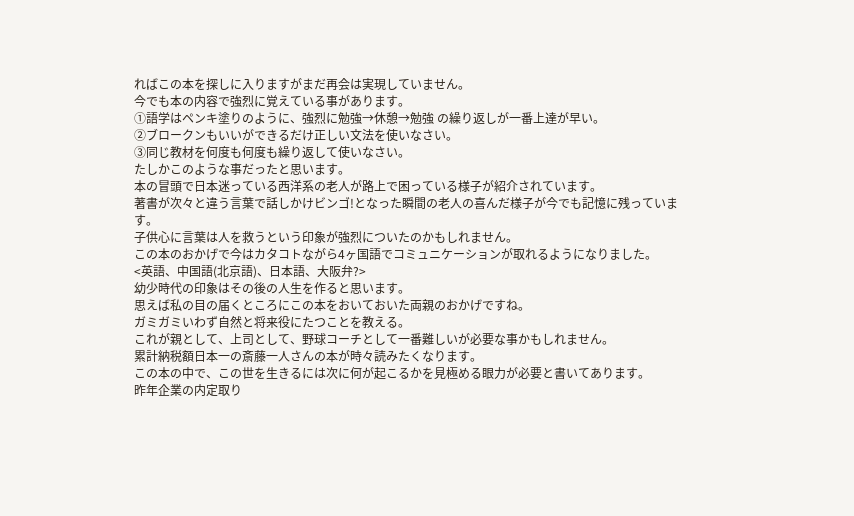ればこの本を探しに入りますがまだ再会は実現していません。
今でも本の内容で強烈に覚えている事があります。
①語学はペンキ塗りのように、強烈に勉強→休憩→勉強 の繰り返しが一番上達が早い。
②ブロークンもいいができるだけ正しい文法を使いなさい。
③同じ教材を何度も何度も繰り返して使いなさい。
たしかこのような事だったと思います。
本の冒頭で日本迷っている西洋系の老人が路上で困っている様子が紹介されています。
著書が次々と違う言葉で話しかけビンゴ!となった瞬間の老人の喜んだ様子が今でも記憶に残っています。
子供心に言葉は人を救うという印象が強烈についたのかもしれません。
この本のおかげで今はカタコトながら4ヶ国語でコミュニケーションが取れるようになりました。
<英語、中国語(北京語)、日本語、大阪弁?>
幼少時代の印象はその後の人生を作ると思います。
思えば私の目の届くところにこの本をおいておいた両親のおかげですね。
ガミガミいわず自然と将来役にたつことを教える。
これが親として、上司として、野球コーチとして一番難しいが必要な事かもしれません。
累計納税額日本一の斎藤一人さんの本が時々読みたくなります。
この本の中で、この世を生きるには次に何が起こるかを見極める眼力が必要と書いてあります。
昨年企業の内定取り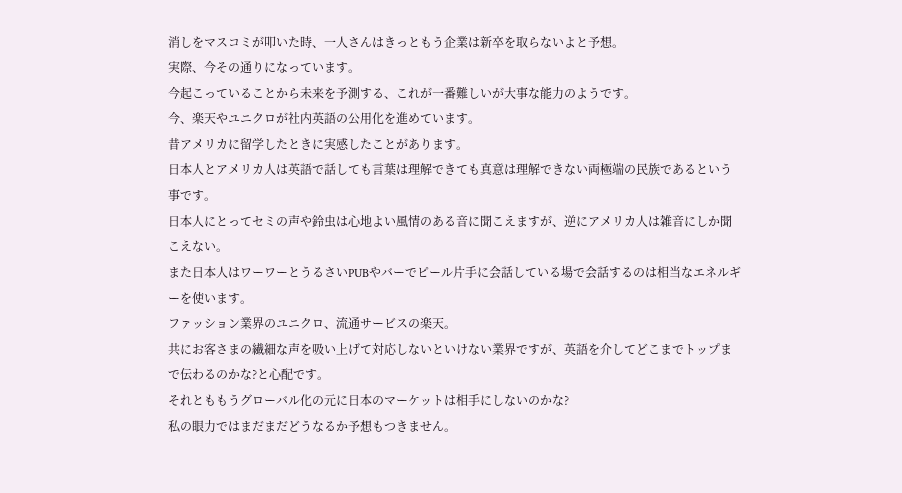消しをマスコミが叩いた時、一人さんはきっともう企業は新卒を取らないよと予想。
実際、今その通りになっています。
今起こっていることから未来を予測する、これが一番難しいが大事な能力のようです。
今、楽天やユニクロが社内英語の公用化を進めています。
昔アメリカに留学したときに実感したことがあります。
日本人とアメリカ人は英語で話しても言葉は理解できても真意は理解できない両極端の民族であるという事です。
日本人にとってセミの声や鈴虫は心地よい風情のある音に聞こえますが、逆にアメリカ人は雑音にしか聞こえない。
また日本人はワーワーとうるさいPUBやバーでピール片手に会話している場で会話するのは相当なエネルギーを使います。
ファッション業界のユニクロ、流通サービスの楽天。
共にお客さまの繊細な声を吸い上げて対応しないといけない業界ですが、英語を介してどこまでトップまで伝わるのかな?と心配です。
それとももうグローバル化の元に日本のマーケットは相手にしないのかな?
私の眼力ではまだまだどうなるか予想もつきません。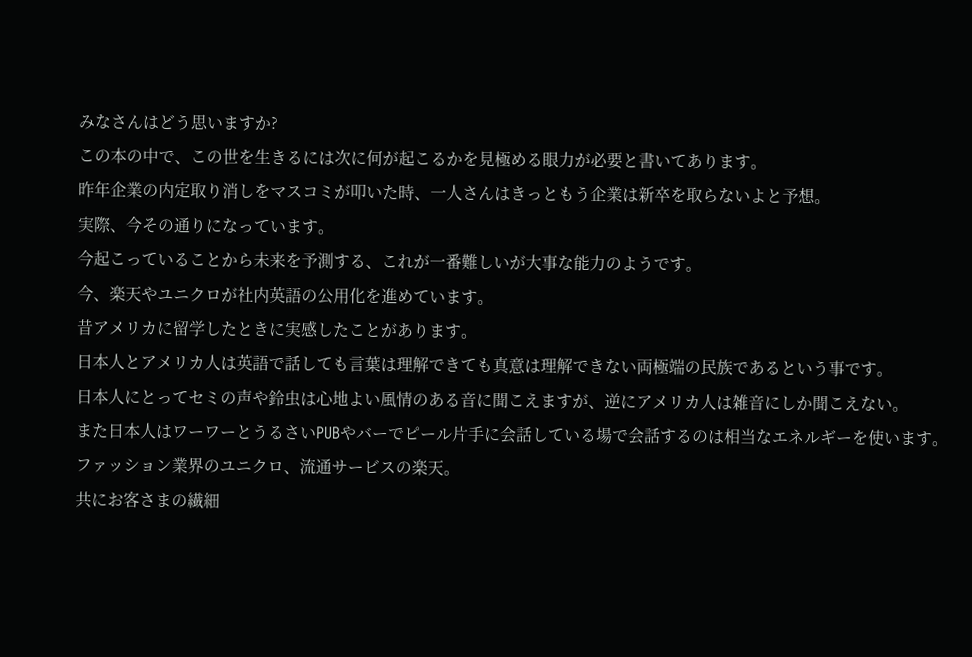みなさんはどう思いますか?
この本の中で、この世を生きるには次に何が起こるかを見極める眼力が必要と書いてあります。
昨年企業の内定取り消しをマスコミが叩いた時、一人さんはきっともう企業は新卒を取らないよと予想。
実際、今その通りになっています。
今起こっていることから未来を予測する、これが一番難しいが大事な能力のようです。
今、楽天やユニクロが社内英語の公用化を進めています。
昔アメリカに留学したときに実感したことがあります。
日本人とアメリカ人は英語で話しても言葉は理解できても真意は理解できない両極端の民族であるという事です。
日本人にとってセミの声や鈴虫は心地よい風情のある音に聞こえますが、逆にアメリカ人は雑音にしか聞こえない。
また日本人はワーワーとうるさいPUBやバーでピール片手に会話している場で会話するのは相当なエネルギーを使います。
ファッション業界のユニクロ、流通サービスの楽天。
共にお客さまの繊細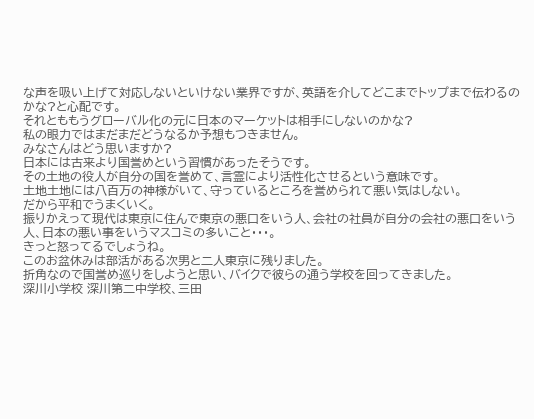な声を吸い上げて対応しないといけない業界ですが、英語を介してどこまでトップまで伝わるのかな?と心配です。
それとももうグローバル化の元に日本のマーケットは相手にしないのかな?
私の眼力ではまだまだどうなるか予想もつきません。
みなさんはどう思いますか?
日本には古来より国誉めという習慣があったそうです。
その土地の役人が自分の国を誉めて、言霊により活性化させるという意味です。
土地土地には八百万の神様がいて、守っているところを誉められて悪い気はしない。
だから平和でうまくいく。
振りかえって現代は東京に住んで東京の悪口をいう人、会社の社員が自分の会社の悪口をいう人、日本の悪い事をいうマスコミの多いこと・・・。
きっと怒ってるでしょうね。
このお盆休みは部活がある次男と二人東京に残りました。
折角なので国誉め巡りをしようと思い、バイクで彼らの通う学校を回ってきました。
深川小学校 深川第二中学校、三田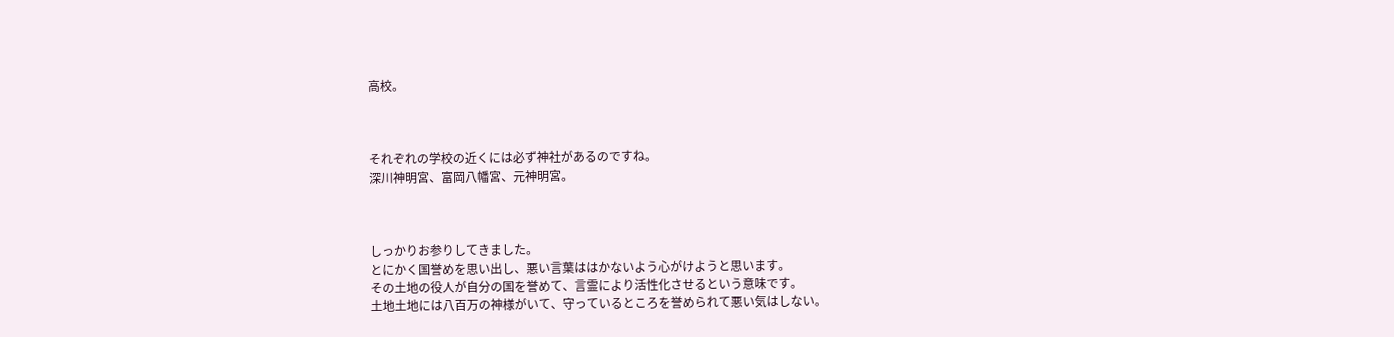高校。



それぞれの学校の近くには必ず神社があるのですね。
深川神明宮、富岡八幡宮、元神明宮。



しっかりお参りしてきました。
とにかく国誉めを思い出し、悪い言葉ははかないよう心がけようと思います。
その土地の役人が自分の国を誉めて、言霊により活性化させるという意味です。
土地土地には八百万の神様がいて、守っているところを誉められて悪い気はしない。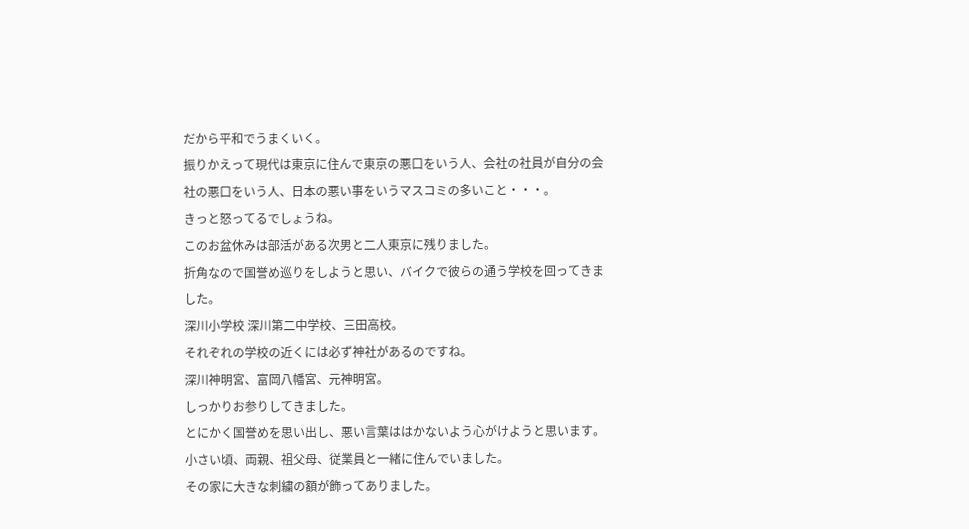だから平和でうまくいく。
振りかえって現代は東京に住んで東京の悪口をいう人、会社の社員が自分の会社の悪口をいう人、日本の悪い事をいうマスコミの多いこと・・・。
きっと怒ってるでしょうね。
このお盆休みは部活がある次男と二人東京に残りました。
折角なので国誉め巡りをしようと思い、バイクで彼らの通う学校を回ってきました。
深川小学校 深川第二中学校、三田高校。
それぞれの学校の近くには必ず神社があるのですね。
深川神明宮、富岡八幡宮、元神明宮。
しっかりお参りしてきました。
とにかく国誉めを思い出し、悪い言葉ははかないよう心がけようと思います。
小さい頃、両親、祖父母、従業員と一緒に住んでいました。
その家に大きな刺繍の額が飾ってありました。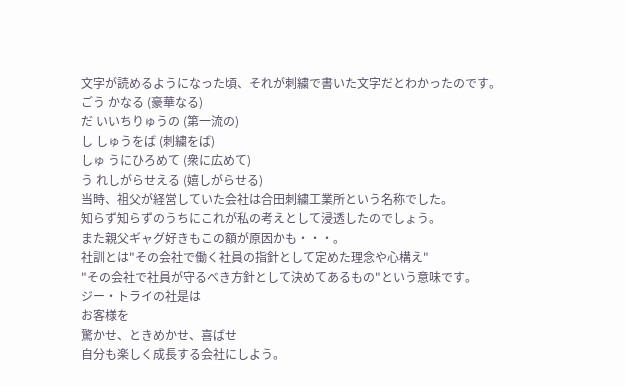文字が読めるようになった頃、それが刺繍で書いた文字だとわかったのです。
ごう かなる (豪華なる)
だ いいちりゅうの (第一流の)
し しゅうをば (刺繍をば)
しゅ うにひろめて (衆に広めて)
う れしがらせえる (嬉しがらせる)
当時、祖父が経営していた会社は合田刺繍工業所という名称でした。
知らず知らずのうちにこれが私の考えとして浸透したのでしょう。
また親父ギャグ好きもこの額が原因かも・・・。
社訓とは"その会社で働く社員の指針として定めた理念や心構え"
"その会社で社員が守るべき方針として決めてあるもの"という意味です。
ジー・トライの社是は
お客様を
驚かせ、ときめかせ、喜ばせ
自分も楽しく成長する会社にしよう。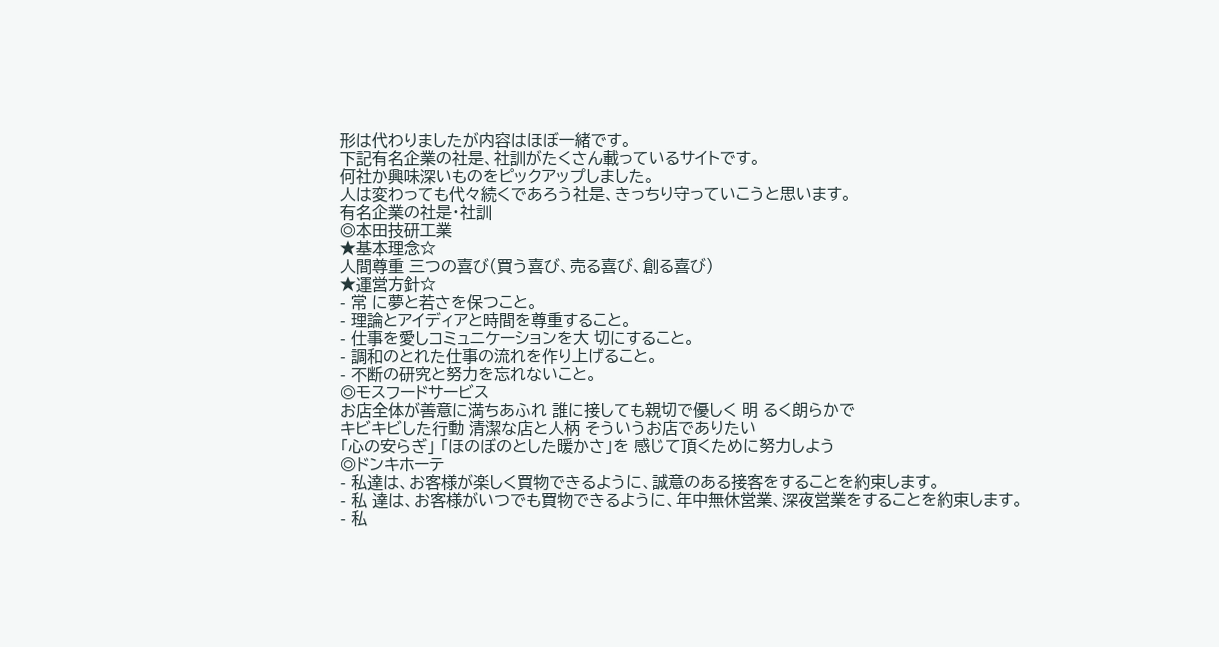形は代わりましたが内容はほぼ一緒です。
下記有名企業の社是、社訓がたくさん載っているサイトです。
何社か興味深いものをピックアップしました。
人は変わっても代々続くであろう社是、きっちり守っていこうと思います。
有名企業の社是・社訓
◎本田技研工業
★基本理念☆
人間尊重 三つの喜び(買う喜び、売る喜び、創る喜び)
★運営方針☆
- 常 に夢と若さを保つこと。
- 理論とアイディアと時間を尊重すること。
- 仕事を愛しコミュニケーションを大 切にすること。
- 調和のとれた仕事の流れを作り上げること。
- 不断の研究と努力を忘れないこと。
◎モスフードサービス
お店全体が善意に満ちあふれ 誰に接しても親切で優しく 明 るく朗らかで
キビキビした行動 清潔な店と人柄 そういうお店でありたい
「心の安らぎ」 「ほのぼのとした暖かさ」を 感じて頂くために努力しよう
◎ドンキホーテ
- 私達は、お客様が楽しく買物できるように、誠意のある接客をすることを約束します。
- 私 達は、お客様がいつでも買物できるように、年中無休営業、深夜営業をすることを約束します。
- 私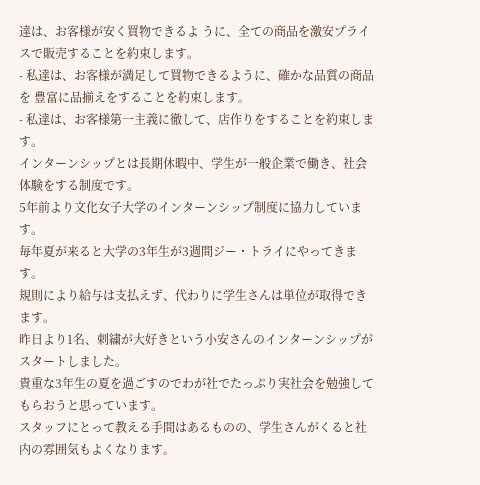達は、お客様が安く買物できるよ うに、全ての商品を激安プライスで販売することを約束します。
- 私達は、お客様が満足して買物できるように、確かな品質の商品を 豊富に品揃えをすることを約束します。
- 私達は、お客様第一主義に徹して、店作りをすることを約束します。
インターンシップとは長期休暇中、学生が一般企業で働き、社会体験をする制度です。
5年前より文化女子大学のインターンシップ制度に協力しています。
毎年夏が来ると大学の3年生が3週間ジー・トライにやってきます。
規則により給与は支払えず、代わりに学生さんは単位が取得できます。
昨日より1名、刺繍が大好きという小安さんのインターンシップがスタートしました。
貴重な3年生の夏を過ごすのでわが社でたっぷり実社会を勉強してもらおうと思っています。
スタッフにとって教える手間はあるものの、学生さんがくると社内の雰囲気もよくなります。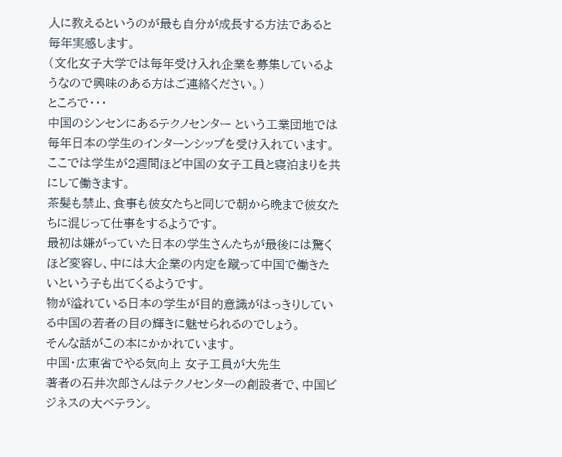人に教えるというのが最も自分が成長する方法であると毎年実感します。
(文化女子大学では毎年受け入れ企業を募集しているようなので興味のある方はご連絡ください。)
ところで・・・
中国のシンセンにあるテクノセンター という工業団地では毎年日本の学生のインターンシップを受け入れています。
ここでは学生が2週間ほど中国の女子工員と寝泊まりを共にして働きます。
茶髪も禁止、食事も彼女たちと同じで朝から晩まで彼女たちに混じって仕事をするようです。
最初は嫌がっていた日本の学生さんたちが最後には驚くほど変容し、中には大企業の内定を蹴って中国で働きたいという子も出てくるようです。
物が溢れている日本の学生が目的意識がはっきりしている中国の若者の目の輝きに魅せられるのでしょう。
そんな話がこの本にかかれています。
中国・広東省でやる気向上 女子工員が大先生
著者の石井次郎さんはテクノセンターの創設者で、中国ビジネスの大ベテラン。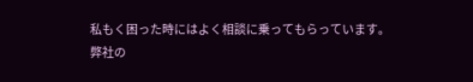私もく困った時にはよく相談に乗ってもらっています。
弊社の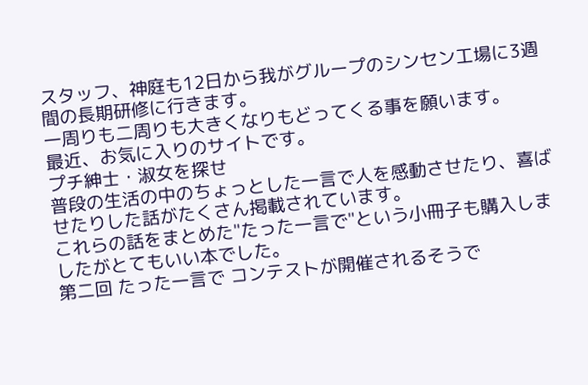スタッフ、神庭も12日から我がグループのシンセン工場に3週間の長期研修に行きます。
一周りも二周りも大きくなりもどってくる事を願います。
最近、お気に入りのサイトです。
プチ紳士・淑女を探せ
普段の生活の中のちょっとした一言で人を感動させたり、喜ばせたりした話がたくさん掲載されています。
これらの話をまとめた"たった一言で"という小冊子も購入しましたがとてもいい本でした。
第二回 たった一言で コンテストが開催されるそうで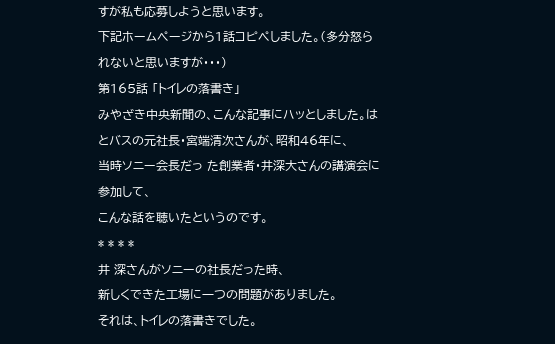すが私も応募しようと思います。
下記ホームページから1話コピペしました。(多分怒られないと思いますが・・・)
第165話 「トイレの落書き」
みやざき中央新聞の、こんな記事にハッとしました。はとバスの元社長・宮端清次さんが、昭和46年に、
当時ソニー会長だっ た創業者・井深大さんの講演会に参加して、
こんな話を聴いたというのです。
* * * *
井 深さんがソニーの社長だった時、
新しくできた工場に一つの問題がありました。
それは、トイレの落書きでした。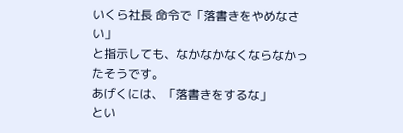いくら社長 命令で「落書きをやめなさい」
と指示しても、なかなかなくならなかったそうです。
あげくには、「落書きをするな」
とい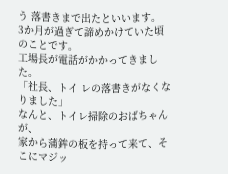う 落書きまで出たといいます。
3か月が過ぎて諦めかけていた頃のことです。
工場長が電話がかかってきました。
「社長、トイ レの落書きがなくなりました」
なんと、トイレ掃除のおばちゃんが、
家から蒲鉾の板を持って来て、そこにマジッ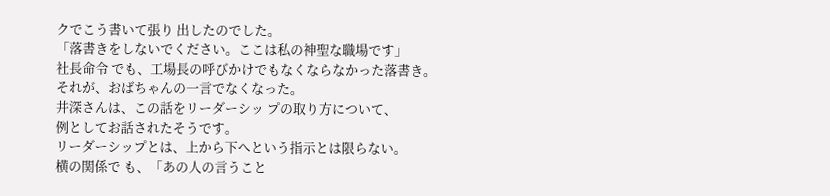クでこう書いて張り 出したのでした。
「落書きをしないでください。ここは私の神聖な職場です」
社長命令 でも、工場長の呼びかけでもなくならなかった落書き。
それが、おばちゃんの一言でなくなった。
井深さんは、この話をリーダーシッ プの取り方について、
例としてお話されたそうです。
リーダーシップとは、上から下へという指示とは限らない。
横の関係で も、「あの人の言うこと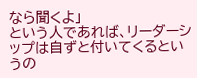なら聞くよ」
という人であれば、リーダーシップは自ずと付いてくるというの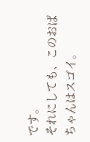です。
それにしても、このおば ちゃんはスゴイ。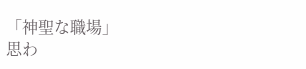「神聖な職場」
思わ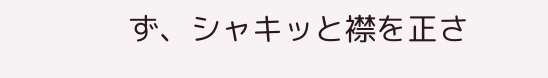ず、シャキッと襟を正さ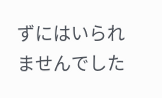ずにはいられませんでした